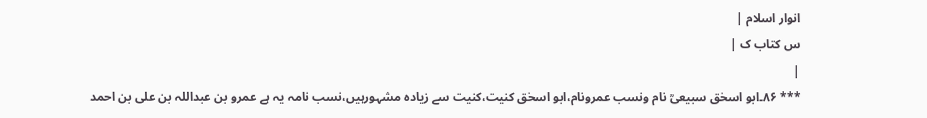انوار اسلام |
س کتاب ک |
|
*** ۸۶۔ابو اسحٰق سبیعیؒ نام ونسب عمرونام،ابو اسحٰق کنیت،کنیت سے زیادہ مشہورہیں،نسب نامہ یہ ہے عمرو بن عبداللہ بن علی بن احمد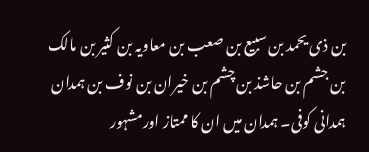بن ذی یحمد بن سبیع بن صعب بن معاویہ بن کثیر بن مالک بن جشم بن حاشذ بن چشم بن خیران بن نوف بن ہمدان ہمدانی کوفی۔ ہمدان میں ان کا ممتاز اورمشہور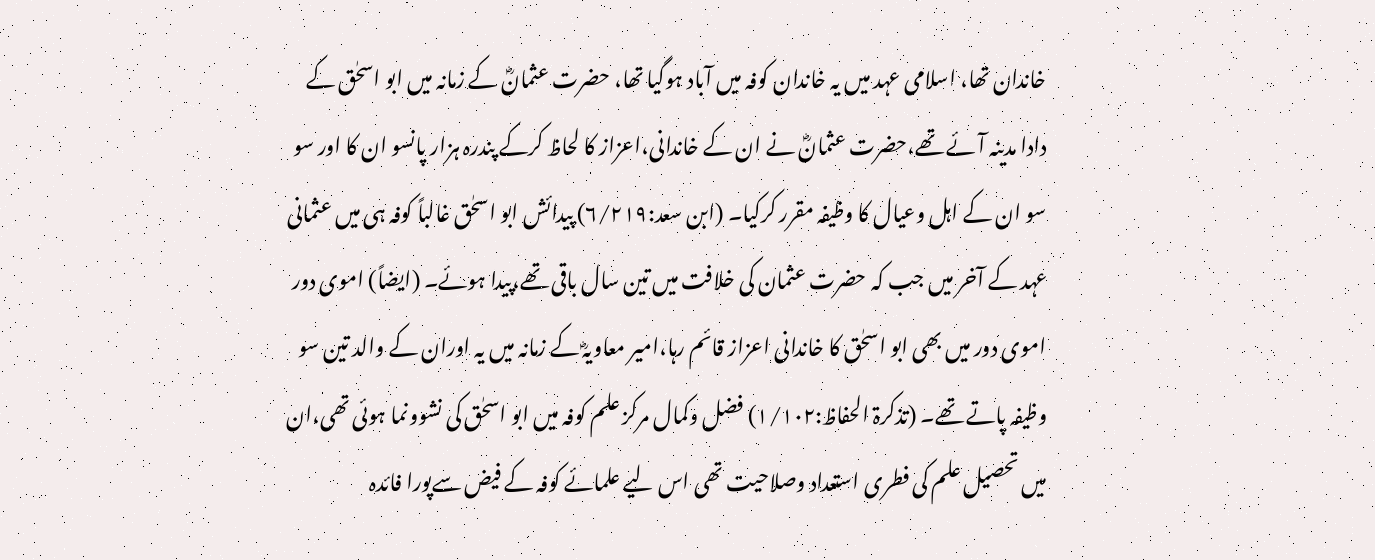خاندان تھا، اسلامی عہد میں یہ خاندان کوفہ میں آباد ہوگیا تھا، حضرت عثمانؓ کے زمانہ میں ابو اسحٰق کے دادا مدینہ آئے تھے،حضرت عثمانؓ نے ان کے خاندانی،اعزاز کا لحاظ کرکے پندرہ ہزار پانسو ان کا اور سو سو ان کے اہل وعیال کا وظیفہ مقرر کرکیا۔ (ابن سعد:۶/۲۱۹) پیدائش ابو اسحٰق غالباً کوفہ ہی میں عثمانی عہد کے آخر میں جب کہ حضرت عثمان کی خلافت میں تین سال باقی تھے،پیدا ہوئے۔ (ایضاً) اموی دور اموی دور میں بھی ابو اسحٰق کا خاندانی اعزاز قائم رہا،امیر معاویہؓ کے زمانہ میں یہ اوران کے والد تین سو وظیفہ پاتے تھے۔ (تذکرۃ الحفاظ:۱/۱۰۲) فضل وکمال مرکز علم کوفہ میں ابو اسحٰق کی نشوونما ہوئی تھی،ان میں تحصیل علم کی فطری استعداد وصلاحیت تھی اس لیے علمائے کوفہ کے فیض سےپورا فائدہ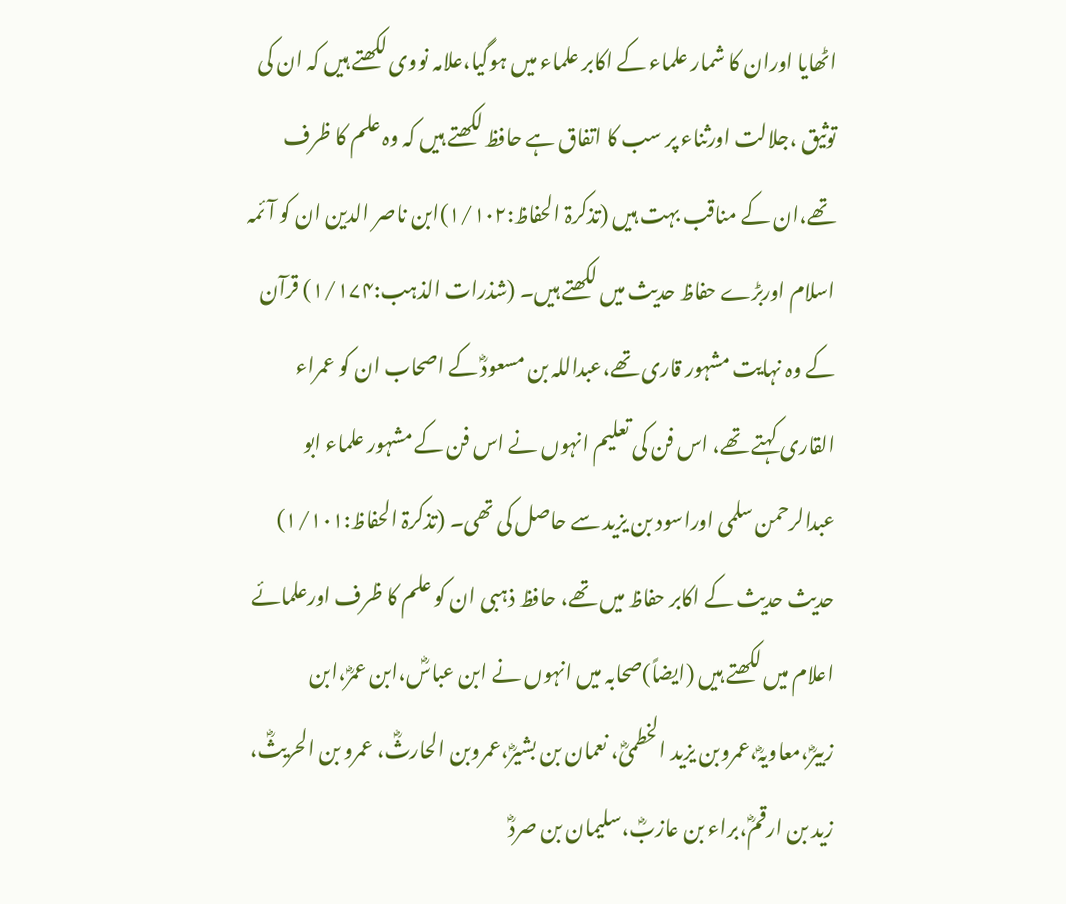اٹھایا اوران کا شمار علماء کے اکابر علماء میں ہوگیا،علامہ نووی لکھتے ہیں کہ ان کی توثیق ،جلالت اورثناء پر سب کا اتفاق ہے حافظ لکھتے ہیں کہ وہ علم کا ظرف تھے،ان کے مناقب بہت ہیں (تذکرۃ الحفاظ:۱/۱۰۲)ابن ناصر الدین ان کو آئمہ اسلام اوربڑے حفاظ حدیث میں لکھتے ہیں۔ (شذرات الذہب:۱/۱۷۴) قرآن کے وہ نہایت مشہور قاری تھے،عبداللہ بن مسعودؓ کے اصحاب ان کو عمراء القاری کہتے تھے، اس فن کی تعلیم انہوں نے اس فن کے مشہور علماء ابو عبدالرحمن سلمی اوراسود بن یزید سے حاصل کی تھی۔ (تذکرۃ الحفاظ:۱/۱۰۱) حدیث حدیث کے اکابر حفاظ میں تھے، حافظ ذہبی ان کو علم کا ظرف اورعلمائے اعلام میں لکھتے ہیں (ایضاً)صحابہ میں انہوں نے ابن عباسؓ،ابن عمرؓ،ابن زبیرؓ،معاویہؓ،عمروبن یزید الخطمیؓ، نعمان بن بشیرؓ،عمروبن الحارثؓ، عمرو بن الحریثؓ، زید بن ارقمؓ،براء بن عازبؓ،سلیمان بن صردؓ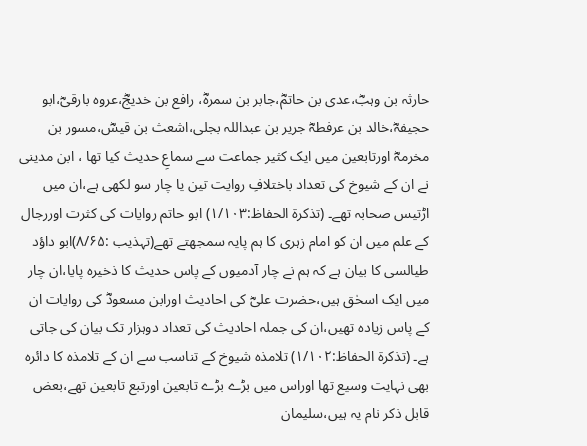حارثہ بن وہبؓ،عدی بن حاتمؓ،جابر بن سمرہؓ، رافع بن خدیجؓ،عروہ بارقیؓ،ابو حجیفہؓ،خالد بن عرفطہؓ جریر بن عبداللہ بجلی،اشعث بن قیسؓ،مسور بن مخرمہؓ اورتابعین میں ایک کثیر جماعت سے سماعِ حدیث کیا تھا ، ابن مدینی نے ان کے شیوخ کی تعداد باختلافِ روایت تین یا چار سو لکھی ہے،ان میں اڑتیس صحابہ تھے۔ (تذکرۃ الحفاظ:۱/۱۰۳) ابو حاتم روایات کی کثرت اوررجال کے علم میں ان کو امام زہری کا ہم پایہ سمجھتے تھے(تہذیب :۸/۶۵)ابو داؤد طیالسی کا بیان ہے کہ ہم نے چار آدمیوں کے پاس حدیث کا ذخیرہ پایا،ان چار میں ایک اسحٰق ہیں،حضرت علیؓ کی احادیث اورابن مسعودؓ کی روایات ان کے پاس زیادہ تھیں،ان کی جملہ احادیث کی تعداد دوہزار تک بیان کی جاتی ہے۔ (تذکرۃ الحفاظ:۱/۱۰۲) تلامذہ شیوخ کے تناسب سے ان کے تلامذہ کا دائرہ بھی نہایت وسیع تھا اوراس میں بڑے بڑے تابعین اورتبع تابعین تھے،بعض قابل ذکر نام یہ ہیں،سلیمان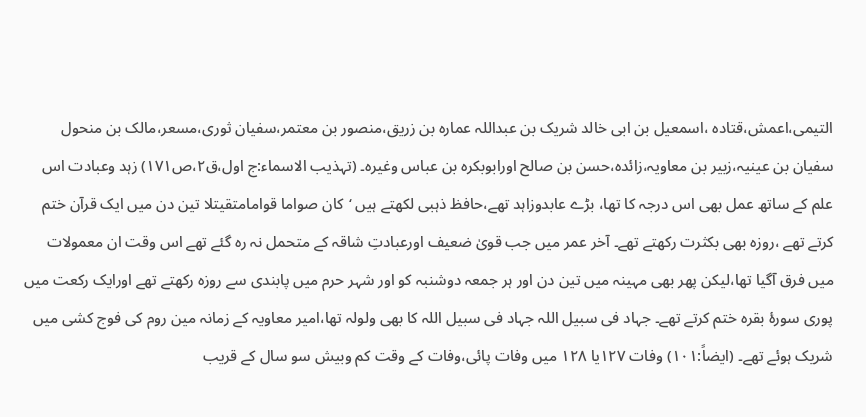التیمی،اعمش،قتادہ ،اسمعیل بن ابی خالد شریک بن عبداللہ عمارہ بن زریق،منصور بن معتمر،سفیان ثوری،مسعر،مالک بن منحول سفیان بن عینیہ،زبیر بن معاویہ،زائدہ،حسن بن صالح اورابوبکرہ بن عباس وغیرہ۔ (تہذیب الاسماء:ج اول،ق۲،ص۱۷۱) زہد وعبادت اس علم کے ساتھ عمل بھی اس درجہ کا تھا، بڑے عابدوزاہد تھے،حافظ ذہبی لکھتے ہیں ‘کان صواما قوامامتقیتلا تین دن میں ایک قرآن ختم کرتے تھے ،روزہ بھی بکثرت رکھتے تھے۔ آخر عمر میں جب قویٰ ضعیف اورعبادتِ شاقہ کے متحمل نہ رہ گئے تھے اس وقت ان معمولات میں فرق آگیا تھا،لیکن پھر بھی مہینہ میں تین دن اور ہر جمعہ دوشنبہ کو اور شہر حرم میں پابندی سے روزہ رکھتے تھے اورایک رکعت میں پوری سورۂ بقرہ ختم کرتے تھے۔ جہاد فی سبیل اللہ جہاد فی سبیل اللہ کا بھی ولولہ تھا،امیر معاویہ کے زمانہ مین روم کی فوج کشی میں شریک ہوئے تھے۔ (ایضاً:۱۰۱) وفات ۱۲۷یا ۱۲۸ میں وفات پائی،وفات کے وقت کم وبیش سو سال کے قریب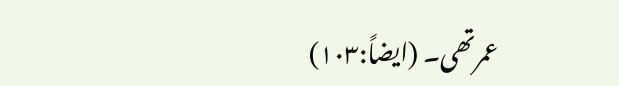عمرتھی۔ (ایضاً:۱۰۳)